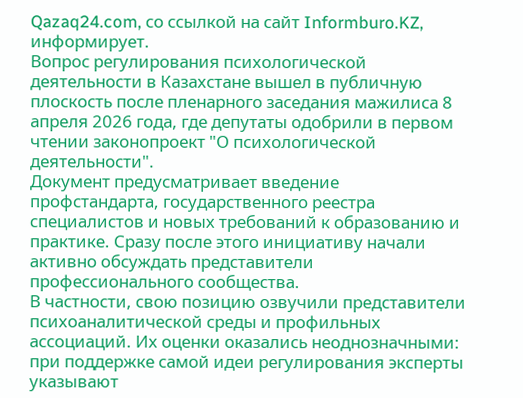Qazaq24.com, со ссылкой на сайт Informburo.KZ, информирует.
Вопрос регулирования психологической деятельности в Казахстане вышел в публичную плоскость после пленарного заседания мажилиса 8 апреля 2026 года, где депутаты одобрили в первом чтении законопроект "О психологической деятельности".
Документ предусматривает введение профстандарта, государственного реестра специалистов и новых требований к образованию и практике. Сразу после этого инициативу начали активно обсуждать представители профессионального сообщества.
В частности, свою позицию озвучили представители психоаналитической среды и профильных ассоциаций. Их оценки оказались неоднозначными: при поддержке самой идеи регулирования эксперты указывают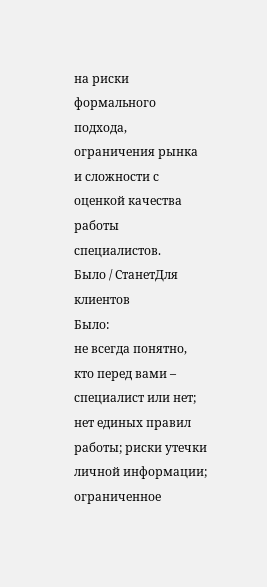на риски формального подхода, ограничения рынка и сложности с оценкой качества работы специалистов.
Было / СтанетДля клиентов
Было:
не всегда понятно, кто перед вами – специалист или нет; нет единых правил работы; риски утечки личной информации; ограниченное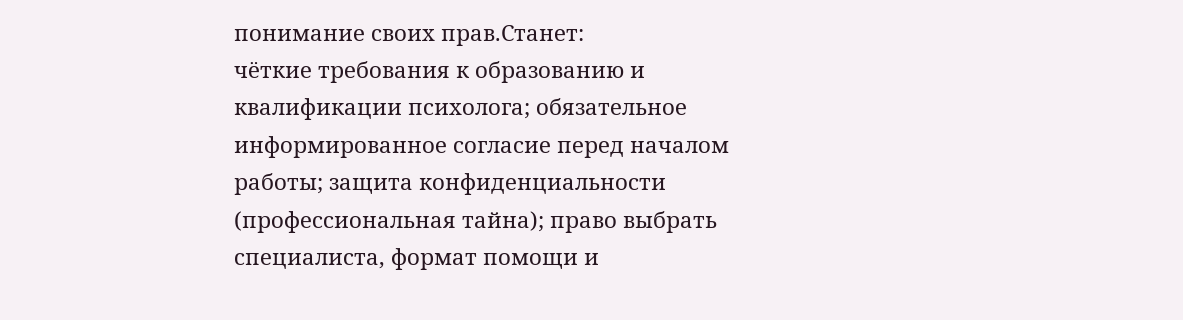понимание своих прав.Станет:
чёткие требования к образованию и квалификации психолога; обязательное информированное согласие перед началом работы; защита конфиденциальности (профессиональная тайна); право выбрать специалиста, формат помощи и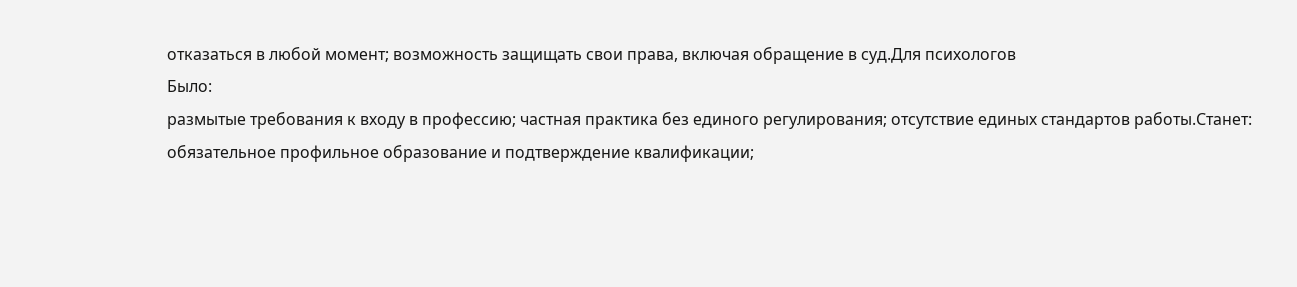отказаться в любой момент; возможность защищать свои права, включая обращение в суд.Для психологов
Было:
размытые требования к входу в профессию; частная практика без единого регулирования; отсутствие единых стандартов работы.Станет:
обязательное профильное образование и подтверждение квалификации;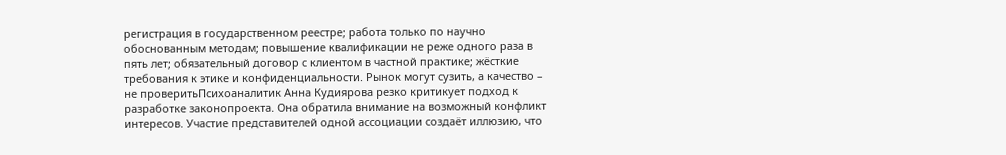регистрация в государственном реестре; работа только по научно обоснованным методам; повышение квалификации не реже одного раза в пять лет; обязательный договор с клиентом в частной практике; жёсткие требования к этике и конфиденциальности. Рынок могут сузить, а качество – не проверитьПсихоаналитик Анна Кудиярова резко критикует подход к разработке законопроекта. Она обратила внимание на возможный конфликт интересов. Участие представителей одной ассоциации создаёт иллюзию, что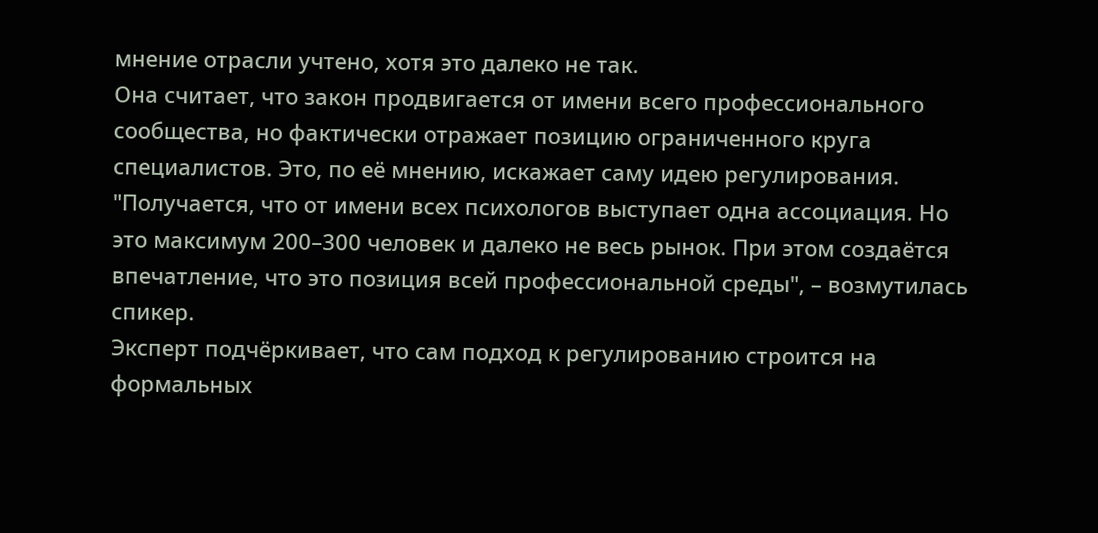мнение отрасли учтено, хотя это далеко не так.
Она считает, что закон продвигается от имени всего профессионального сообщества, но фактически отражает позицию ограниченного круга специалистов. Это, по её мнению, искажает саму идею регулирования.
"Получается, что от имени всех психологов выступает одна ассоциация. Но это максимум 200–300 человек и далеко не весь рынок. При этом создаётся впечатление, что это позиция всей профессиональной среды", – возмутилась спикер.
Эксперт подчёркивает, что сам подход к регулированию строится на формальных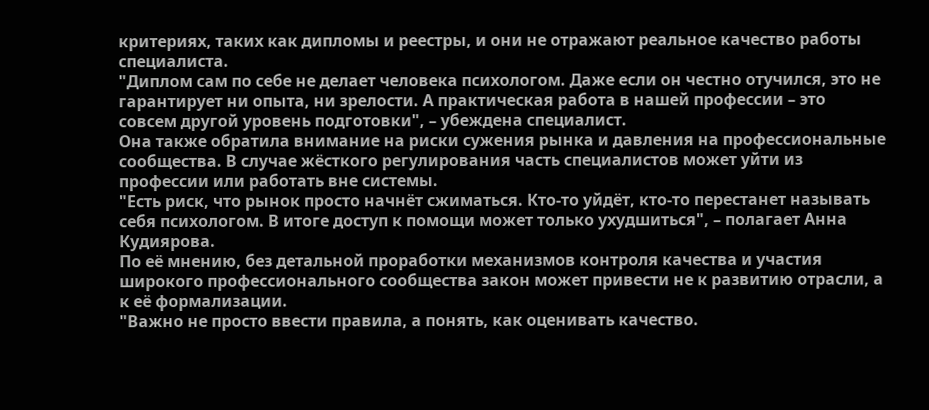критериях, таких как дипломы и реестры, и они не отражают реальное качество работы специалиста.
"Диплом сам по себе не делает человека психологом. Даже если он честно отучился, это не гарантирует ни опыта, ни зрелости. А практическая работа в нашей профессии – это совсем другой уровень подготовки", – убеждена специалист.
Она также обратила внимание на риски сужения рынка и давления на профессиональные сообщества. В случае жёсткого регулирования часть специалистов может уйти из профессии или работать вне системы.
"Есть риск, что рынок просто начнёт сжиматься. Кто-то уйдёт, кто-то перестанет называть себя психологом. В итоге доступ к помощи может только ухудшиться", – полагает Анна Кудиярова.
По её мнению, без детальной проработки механизмов контроля качества и участия широкого профессионального сообщества закон может привести не к развитию отрасли, а к её формализации.
"Важно не просто ввести правила, а понять, как оценивать качество.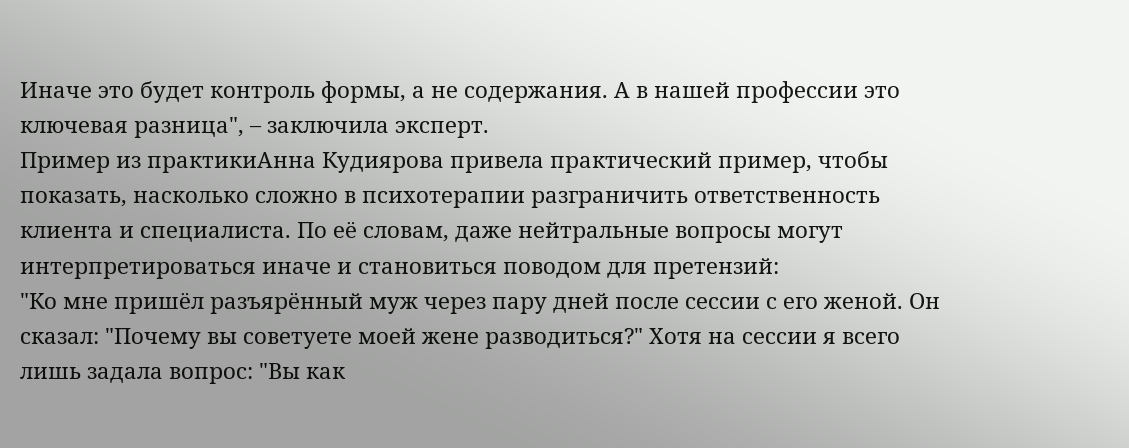Иначе это будет контроль формы, а не содержания. А в нашей профессии это ключевая разница", – заключила эксперт.
Пример из практикиАнна Кудиярова привела практический пример, чтобы показать, насколько сложно в психотерапии разграничить ответственность клиента и специалиста. По её словам, даже нейтральные вопросы могут интерпретироваться иначе и становиться поводом для претензий:
"Ко мне пришёл разъярённый муж через пару дней после сессии с его женой. Он сказал: "Почему вы советуете моей жене разводиться?" Хотя на сессии я всего лишь задала вопрос: "Вы как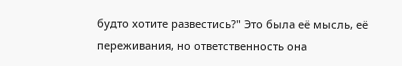будто хотите развестись?" Это была её мысль, её переживания, но ответственность она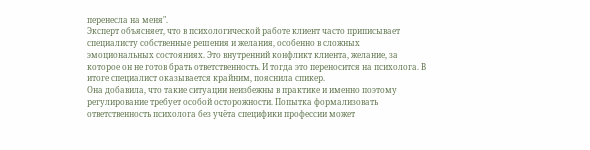перенесла на меня".
Эксперт объясняет, что в психологической работе клиент часто приписывает специалисту собственные решения и желания, особенно в сложных эмоциональных состояниях. Это внутренний конфликт клиента, желание, за которое он не готов брать ответственность. И тогда это переносится на психолога. В итоге специалист оказывается крайним, пояснила спикер.
Она добавила, что такие ситуации неизбежны в практике и именно поэтому регулирование требует особой осторожности. Попытка формализовать ответственность психолога без учёта специфики профессии может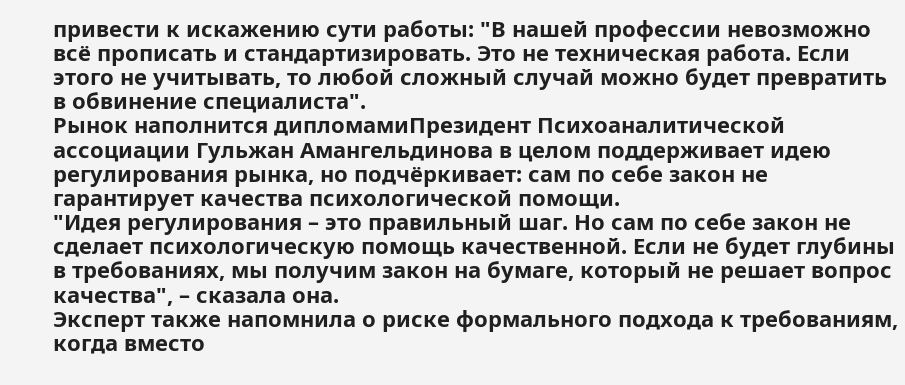привести к искажению сути работы: "В нашей профессии невозможно всё прописать и стандартизировать. Это не техническая работа. Если этого не учитывать, то любой сложный случай можно будет превратить в обвинение специалиста".
Рынок наполнится дипломамиПрезидент Психоаналитической ассоциации Гульжан Амангельдинова в целом поддерживает идею регулирования рынка, но подчёркивает: сам по себе закон не гарантирует качества психологической помощи.
"Идея регулирования – это правильный шаг. Но сам по себе закон не сделает психологическую помощь качественной. Если не будет глубины в требованиях, мы получим закон на бумаге, который не решает вопрос качества", – сказала она.
Эксперт также напомнила о риске формального подхода к требованиям, когда вместо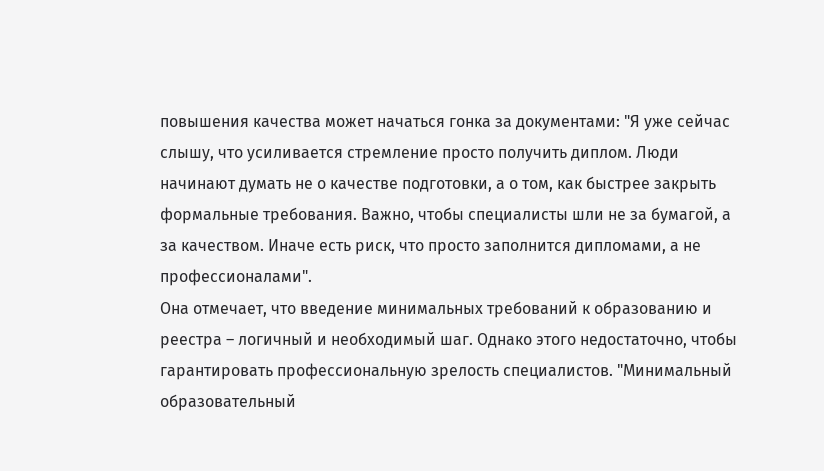повышения качества может начаться гонка за документами: "Я уже сейчас слышу, что усиливается стремление просто получить диплом. Люди начинают думать не о качестве подготовки, а о том, как быстрее закрыть формальные требования. Важно, чтобы специалисты шли не за бумагой, а за качеством. Иначе есть риск, что просто заполнится дипломами, а не профессионалами".
Она отмечает, что введение минимальных требований к образованию и реестра – логичный и необходимый шаг. Однако этого недостаточно, чтобы гарантировать профессиональную зрелость специалистов. "Минимальный образовательный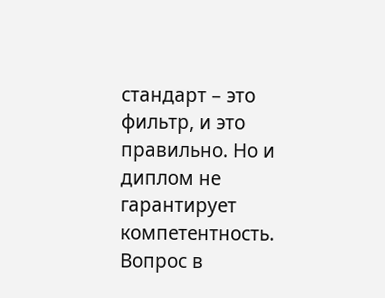стандарт – это фильтр, и это правильно. Но и диплом не гарантирует компетентность. Вопрос в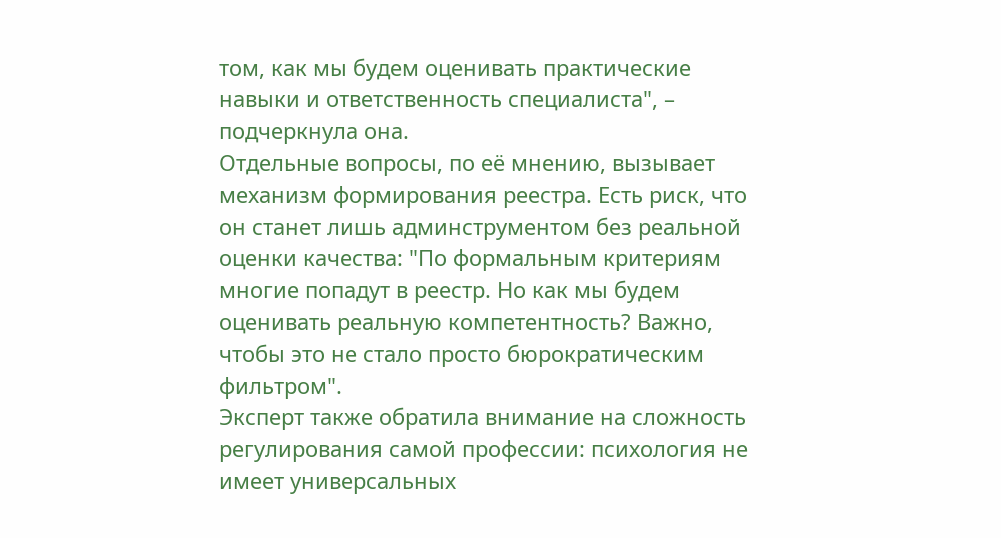том, как мы будем оценивать практические навыки и ответственность специалиста", – подчеркнула она.
Отдельные вопросы, по её мнению, вызывает механизм формирования реестра. Есть риск, что он станет лишь админструментом без реальной оценки качества: "По формальным критериям многие попадут в реестр. Но как мы будем оценивать реальную компетентность? Важно, чтобы это не стало просто бюрократическим фильтром".
Эксперт также обратила внимание на сложность регулирования самой профессии: психология не имеет универсальных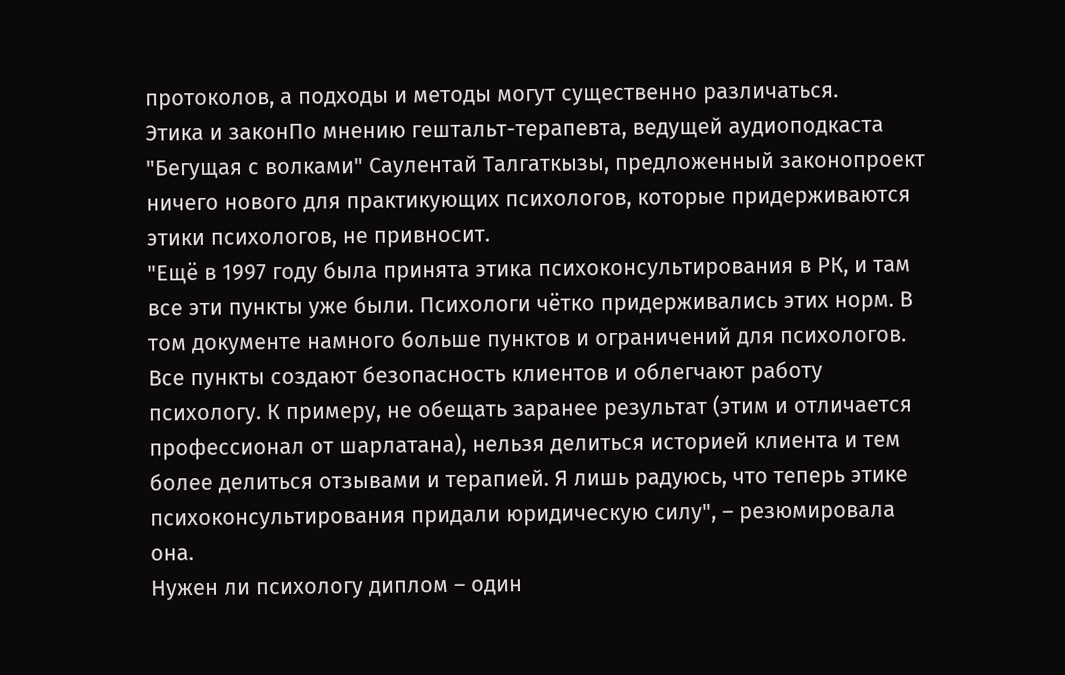протоколов, а подходы и методы могут существенно различаться.
Этика и законПо мнению гештальт-терапевта, ведущей аудиоподкаста "Бегущая с волками" Саулентай Талгаткызы, предложенный законопроект ничего нового для практикующих психологов, которые придерживаются этики психологов, не привносит.
"Ещё в 1997 году была принята этика психоконсультирования в РК, и там все эти пункты уже были. Психологи чётко придерживались этих норм. В том документе намного больше пунктов и ограничений для психологов. Все пункты создают безопасность клиентов и облегчают работу психологу. К примеру, не обещать заранее результат (этим и отличается профессионал от шарлатана), нельзя делиться историей клиента и тем более делиться отзывами и терапией. Я лишь радуюсь, что теперь этике психоконсультирования придали юридическую силу", – резюмировала она.
Нужен ли психологу диплом – один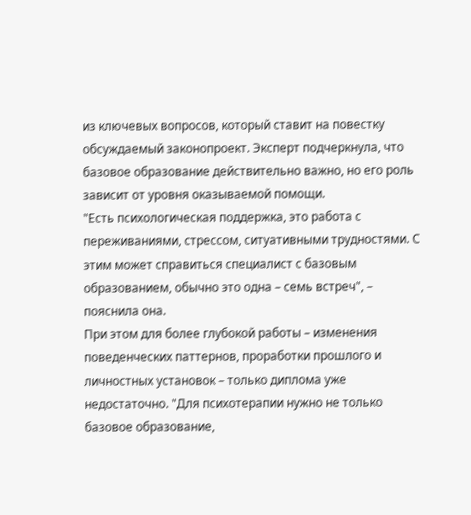из ключевых вопросов, который ставит на повестку обсуждаемый законопроект. Эксперт подчеркнула, что базовое образование действительно важно, но его роль зависит от уровня оказываемой помощи.
"Есть психологическая поддержка, это работа с переживаниями, стрессом, ситуативными трудностями. С этим может справиться специалист с базовым образованием, обычно это одна – семь встреч", – пояснила она.
При этом для более глубокой работы – изменения поведенческих паттернов, проработки прошлого и личностных установок – только диплома уже недостаточно. "Для психотерапии нужно не только базовое образование,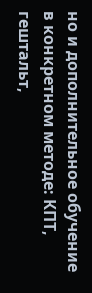но и дополнительное обучение в конкретном методе: КПТ, гештальт,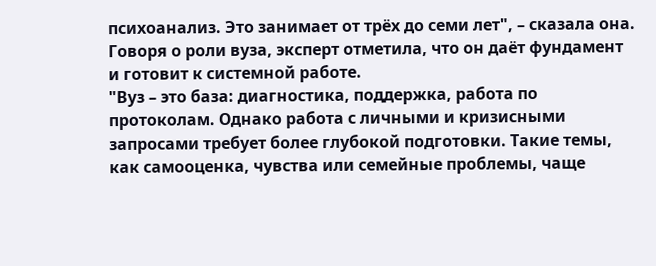психоанализ. Это занимает от трёх до семи лет", – сказала она.
Говоря о роли вуза, эксперт отметила, что он даёт фундамент и готовит к системной работе.
"Вуз – это база: диагностика, поддержка, работа по протоколам. Однако работа с личными и кризисными запросами требует более глубокой подготовки. Такие темы, как самооценка, чувства или семейные проблемы, чаще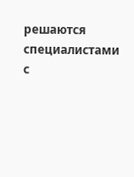решаются специалистами с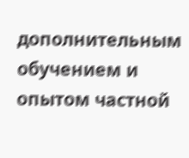дополнительным обучением и опытом частной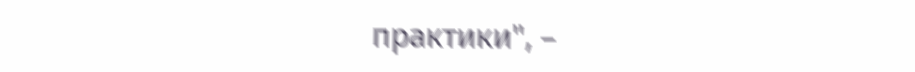практики", –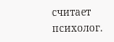считает психолог.